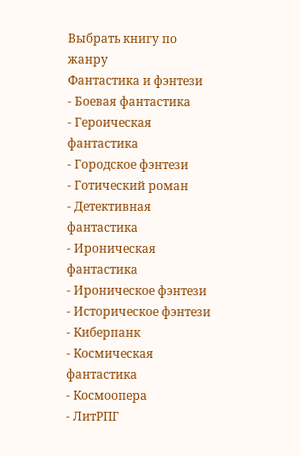Выбрать книгу по жанру
Фантастика и фэнтези
- Боевая фантастика
- Героическая фантастика
- Городское фэнтези
- Готический роман
- Детективная фантастика
- Ироническая фантастика
- Ироническое фэнтези
- Историческое фэнтези
- Киберпанк
- Космическая фантастика
- Космоопера
- ЛитРПГ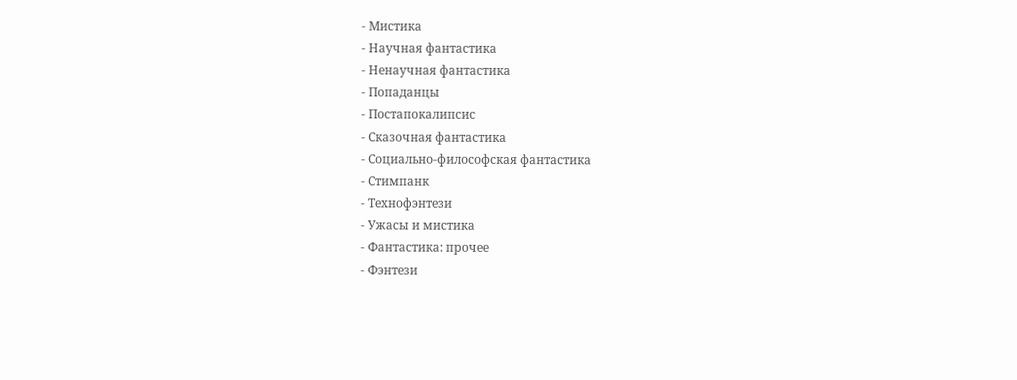- Мистика
- Научная фантастика
- Ненаучная фантастика
- Попаданцы
- Постапокалипсис
- Сказочная фантастика
- Социально-философская фантастика
- Стимпанк
- Технофэнтези
- Ужасы и мистика
- Фантастика: прочее
- Фэнтези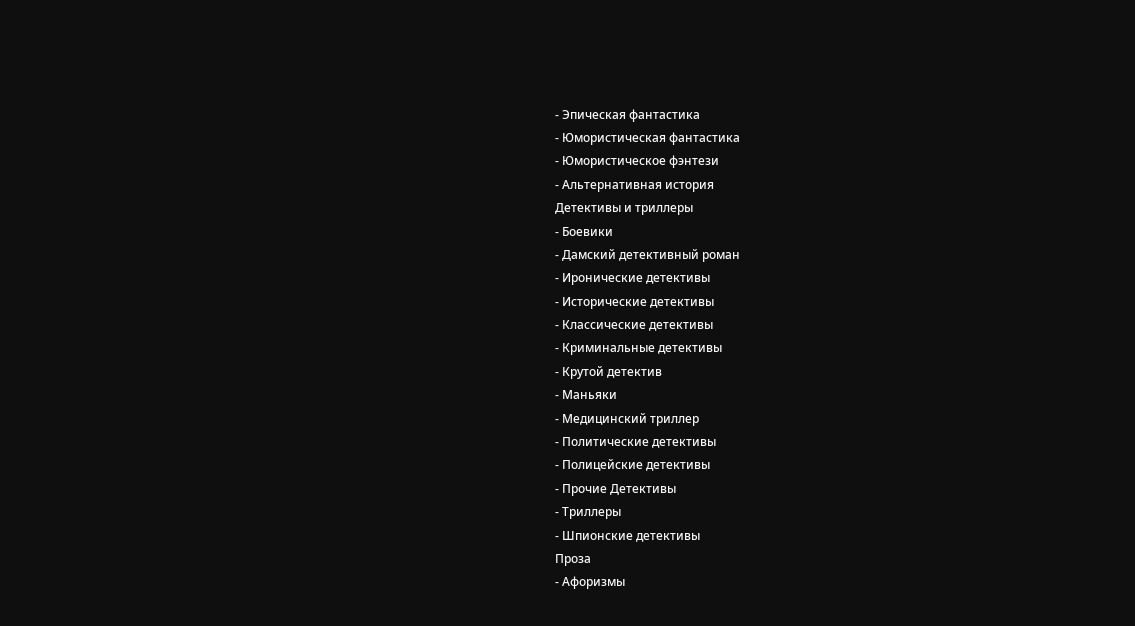- Эпическая фантастика
- Юмористическая фантастика
- Юмористическое фэнтези
- Альтернативная история
Детективы и триллеры
- Боевики
- Дамский детективный роман
- Иронические детективы
- Исторические детективы
- Классические детективы
- Криминальные детективы
- Крутой детектив
- Маньяки
- Медицинский триллер
- Политические детективы
- Полицейские детективы
- Прочие Детективы
- Триллеры
- Шпионские детективы
Проза
- Афоризмы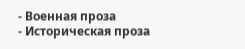- Военная проза
- Историческая проза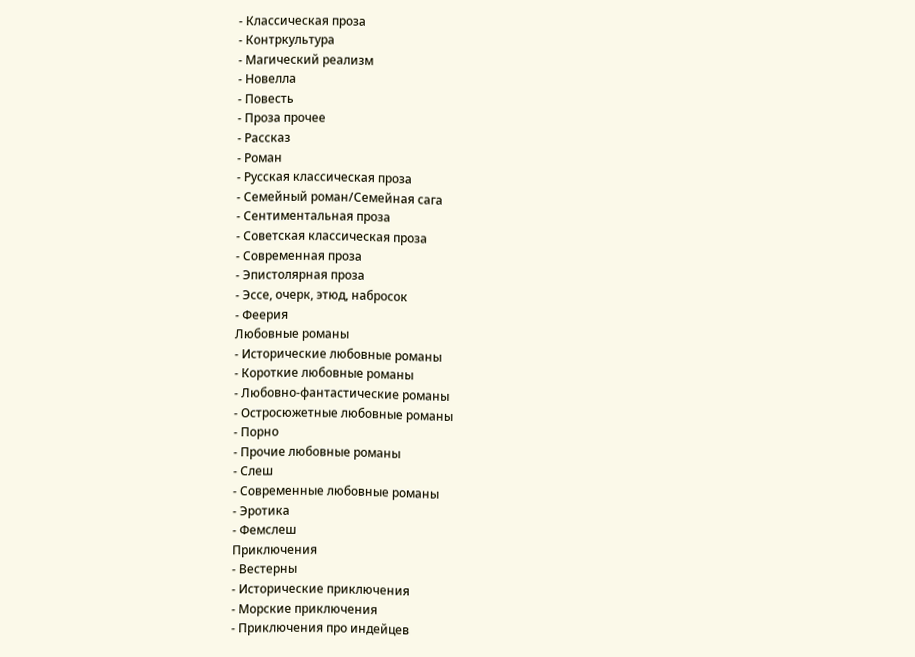- Классическая проза
- Контркультура
- Магический реализм
- Новелла
- Повесть
- Проза прочее
- Рассказ
- Роман
- Русская классическая проза
- Семейный роман/Семейная сага
- Сентиментальная проза
- Советская классическая проза
- Современная проза
- Эпистолярная проза
- Эссе, очерк, этюд, набросок
- Феерия
Любовные романы
- Исторические любовные романы
- Короткие любовные романы
- Любовно-фантастические романы
- Остросюжетные любовные романы
- Порно
- Прочие любовные романы
- Слеш
- Современные любовные романы
- Эротика
- Фемслеш
Приключения
- Вестерны
- Исторические приключения
- Морские приключения
- Приключения про индейцев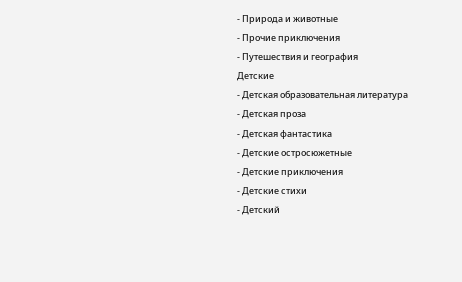- Природа и животные
- Прочие приключения
- Путешествия и география
Детские
- Детская образовательная литература
- Детская проза
- Детская фантастика
- Детские остросюжетные
- Детские приключения
- Детские стихи
- Детский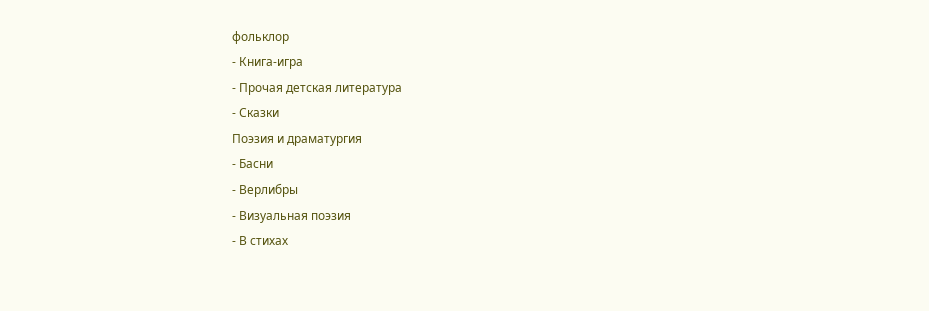фольклор
- Книга-игра
- Прочая детская литература
- Сказки
Поэзия и драматургия
- Басни
- Верлибры
- Визуальная поэзия
- В стихах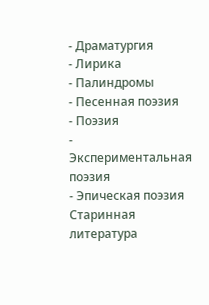- Драматургия
- Лирика
- Палиндромы
- Песенная поэзия
- Поэзия
- Экспериментальная поэзия
- Эпическая поэзия
Старинная литература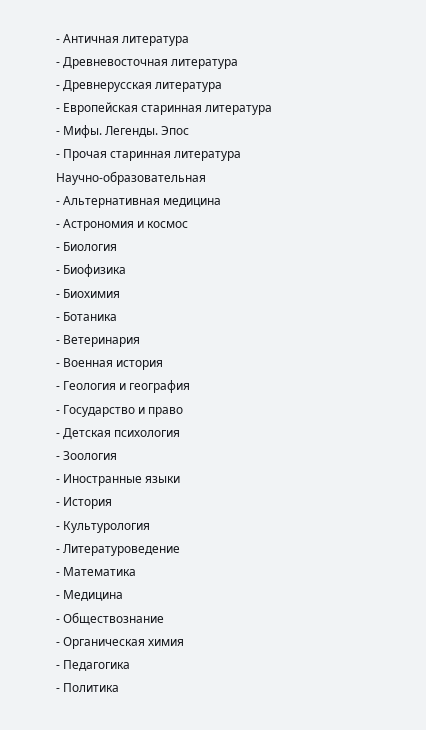- Античная литература
- Древневосточная литература
- Древнерусская литература
- Европейская старинная литература
- Мифы. Легенды. Эпос
- Прочая старинная литература
Научно-образовательная
- Альтернативная медицина
- Астрономия и космос
- Биология
- Биофизика
- Биохимия
- Ботаника
- Ветеринария
- Военная история
- Геология и география
- Государство и право
- Детская психология
- Зоология
- Иностранные языки
- История
- Культурология
- Литературоведение
- Математика
- Медицина
- Обществознание
- Органическая химия
- Педагогика
- Политика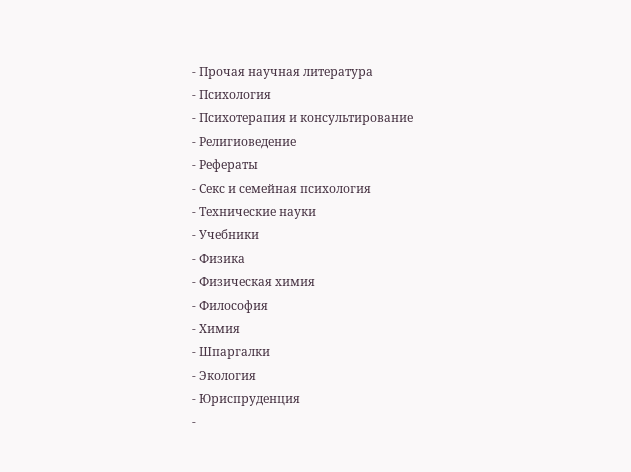- Прочая научная литература
- Психология
- Психотерапия и консультирование
- Религиоведение
- Рефераты
- Секс и семейная психология
- Технические науки
- Учебники
- Физика
- Физическая химия
- Философия
- Химия
- Шпаргалки
- Экология
- Юриспруденция
-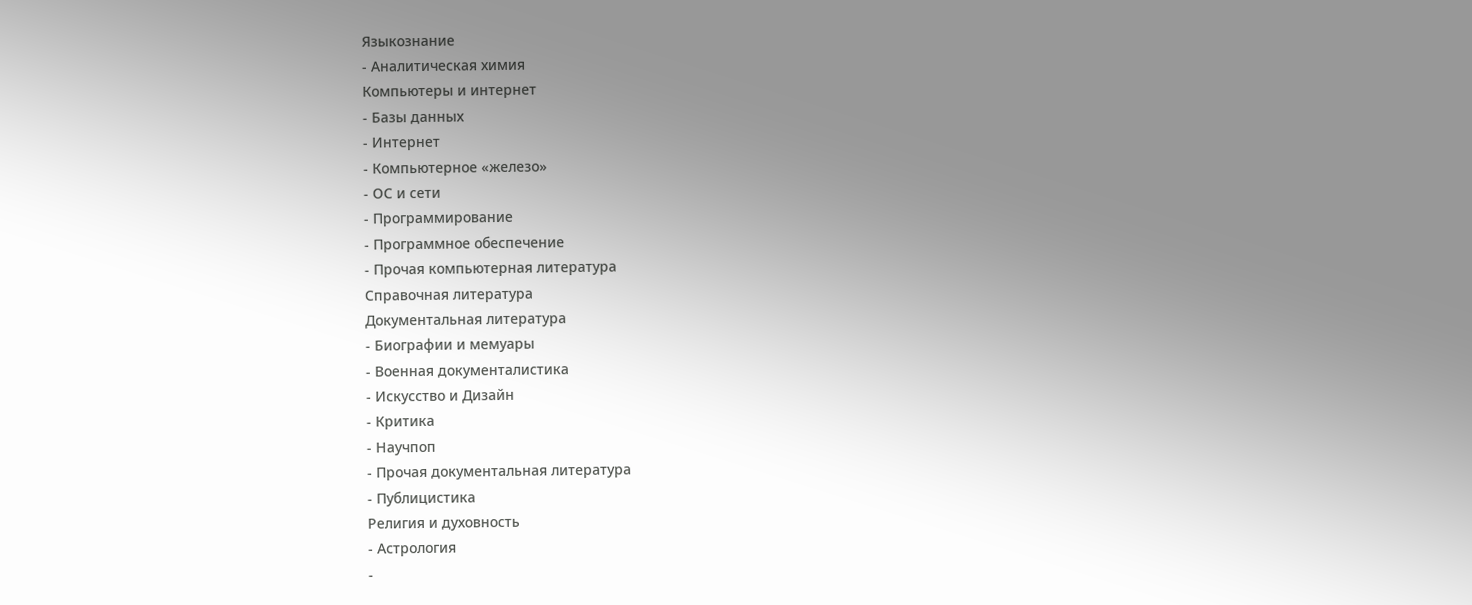Языкознание
- Аналитическая химия
Компьютеры и интернет
- Базы данных
- Интернет
- Компьютерное «железо»
- ОС и сети
- Программирование
- Программное обеспечение
- Прочая компьютерная литература
Справочная литература
Документальная литература
- Биографии и мемуары
- Военная документалистика
- Искусство и Дизайн
- Критика
- Научпоп
- Прочая документальная литература
- Публицистика
Религия и духовность
- Астрология
-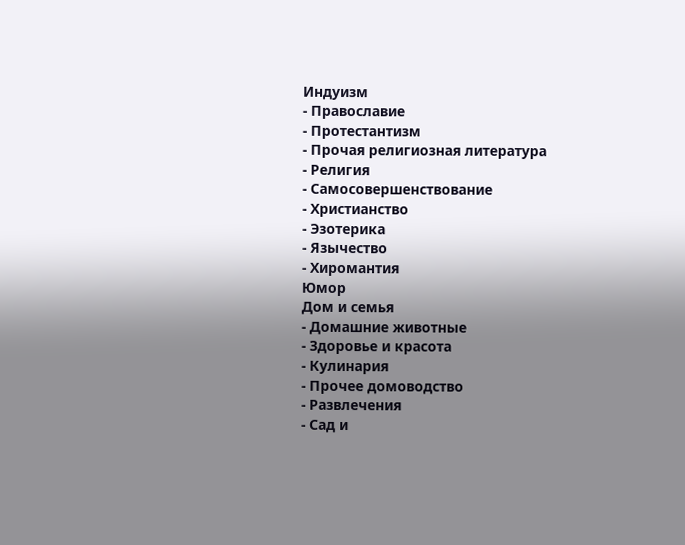Индуизм
- Православие
- Протестантизм
- Прочая религиозная литература
- Религия
- Самосовершенствование
- Христианство
- Эзотерика
- Язычество
- Хиромантия
Юмор
Дом и семья
- Домашние животные
- Здоровье и красота
- Кулинария
- Прочее домоводство
- Развлечения
- Сад и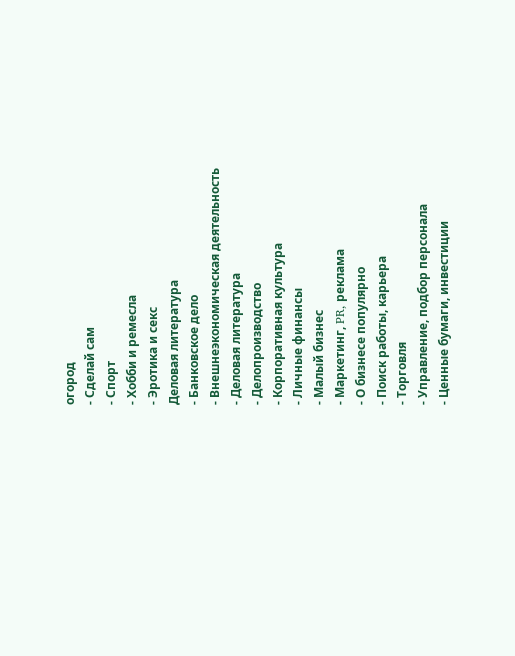огород
- Сделай сам
- Спорт
- Хобби и ремесла
- Эротика и секс
Деловая литература
- Банковское дело
- Внешнеэкономическая деятельность
- Деловая литература
- Делопроизводство
- Корпоративная культура
- Личные финансы
- Малый бизнес
- Маркетинг, PR, реклама
- О бизнесе популярно
- Поиск работы, карьера
- Торговля
- Управление, подбор персонала
- Ценные бумаги, инвестиции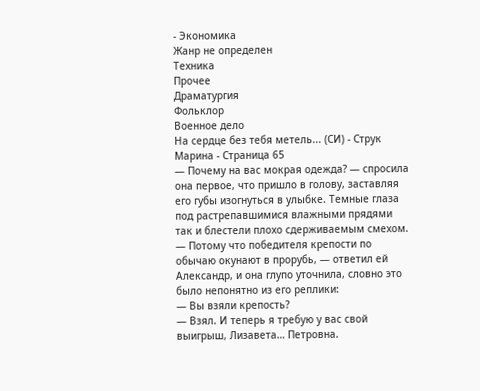- Экономика
Жанр не определен
Техника
Прочее
Драматургия
Фольклор
Военное дело
На сердце без тебя метель... (СИ) - Струк Марина - Страница 65
— Почему на вас мокрая одежда? — спросила она первое, что пришло в голову, заставляя его губы изогнуться в улыбке. Темные глаза под растрепавшимися влажными прядями так и блестели плохо сдерживаемым смехом.
— Потому что победителя крепости по обычаю окунают в прорубь, — ответил ей Александр, и она глупо уточнила, словно это было непонятно из его реплики:
— Вы взяли крепость?
— Взял. И теперь я требую у вас свой выигрыш, Лизавета… Петровна.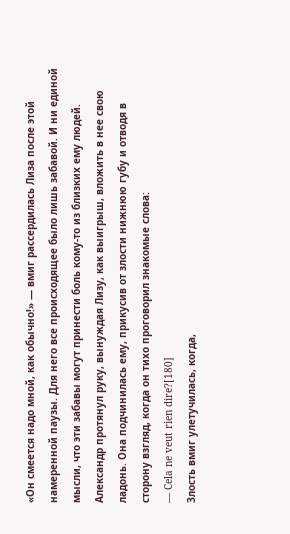«Он смеется надо мной, как обычно!» — вмиг рассердилась Лиза после этой намеренной паузы. Для него все происходящее было лишь забавой. И ни единой мысли, что эти забавы могут принести боль кому-то из близких ему людей.
Александр протянул руку, вынуждая Лизу, как выигрыш, вложить в нее свою ладонь. Она подчинилась ему, прикусив от злости нижнюю губу и отводя в сторону взгляд, когда он тихо проговорил знакомые слова:
— Cela ne veut rien dire?[180]
Злость вмиг улетучилась, когда,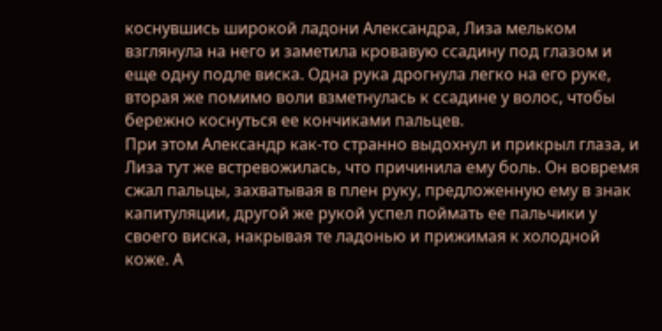коснувшись широкой ладони Александра, Лиза мельком взглянула на него и заметила кровавую ссадину под глазом и еще одну подле виска. Одна рука дрогнула легко на его руке, вторая же помимо воли взметнулась к ссадине у волос, чтобы бережно коснуться ее кончиками пальцев.
При этом Александр как-то странно выдохнул и прикрыл глаза, и Лиза тут же встревожилась, что причинила ему боль. Он вовремя сжал пальцы, захватывая в плен руку, предложенную ему в знак капитуляции, другой же рукой успел поймать ее пальчики у своего виска, накрывая те ладонью и прижимая к холодной коже. А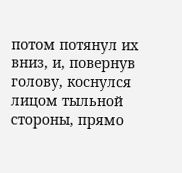потом потянул их вниз, и, повернув голову, коснулся лицом тыльной стороны, прямо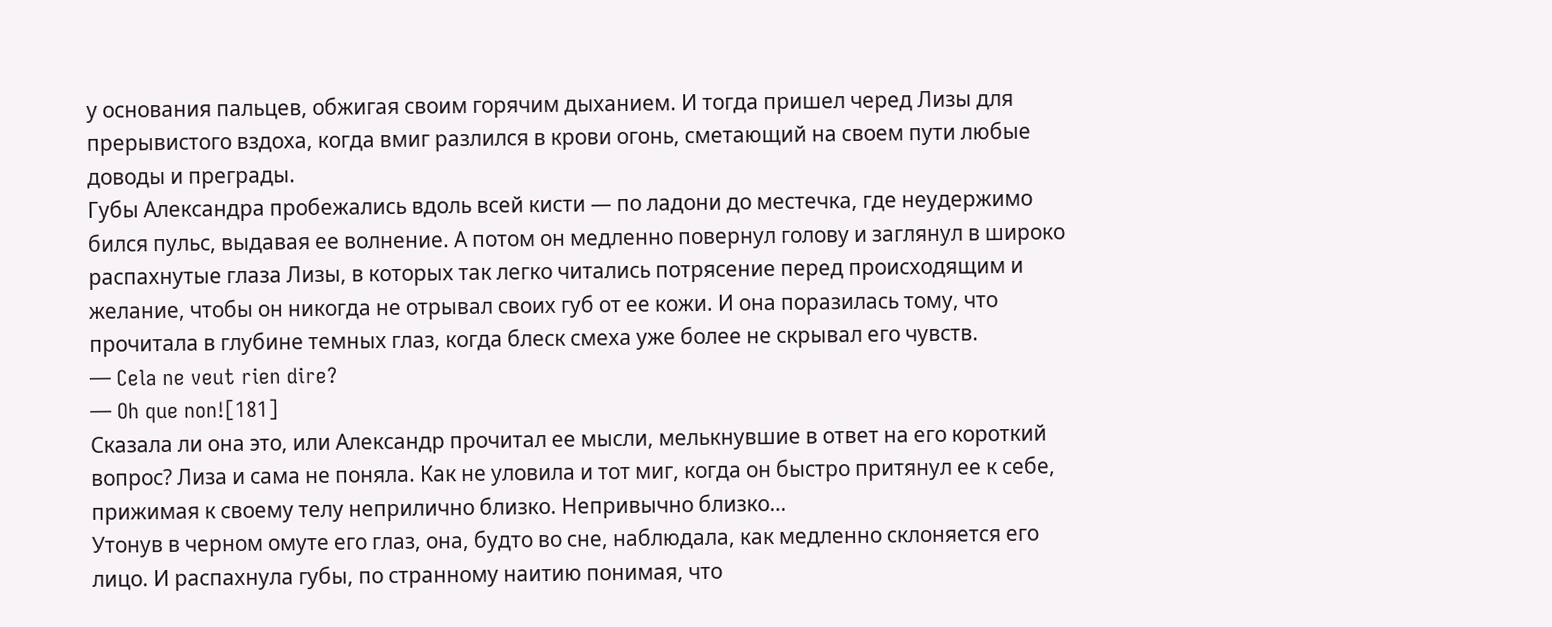у основания пальцев, обжигая своим горячим дыханием. И тогда пришел черед Лизы для прерывистого вздоха, когда вмиг разлился в крови огонь, сметающий на своем пути любые доводы и преграды.
Губы Александра пробежались вдоль всей кисти — по ладони до местечка, где неудержимо бился пульс, выдавая ее волнение. А потом он медленно повернул голову и заглянул в широко распахнутые глаза Лизы, в которых так легко читались потрясение перед происходящим и желание, чтобы он никогда не отрывал своих губ от ее кожи. И она поразилась тому, что прочитала в глубине темных глаз, когда блеск смеха уже более не скрывал его чувств.
— Cela ne veut rien dire?
— Oh que non![181]
Сказала ли она это, или Александр прочитал ее мысли, мелькнувшие в ответ на его короткий вопрос? Лиза и сама не поняла. Как не уловила и тот миг, когда он быстро притянул ее к себе, прижимая к своему телу неприлично близко. Непривычно близко…
Утонув в черном омуте его глаз, она, будто во сне, наблюдала, как медленно склоняется его лицо. И распахнула губы, по странному наитию понимая, что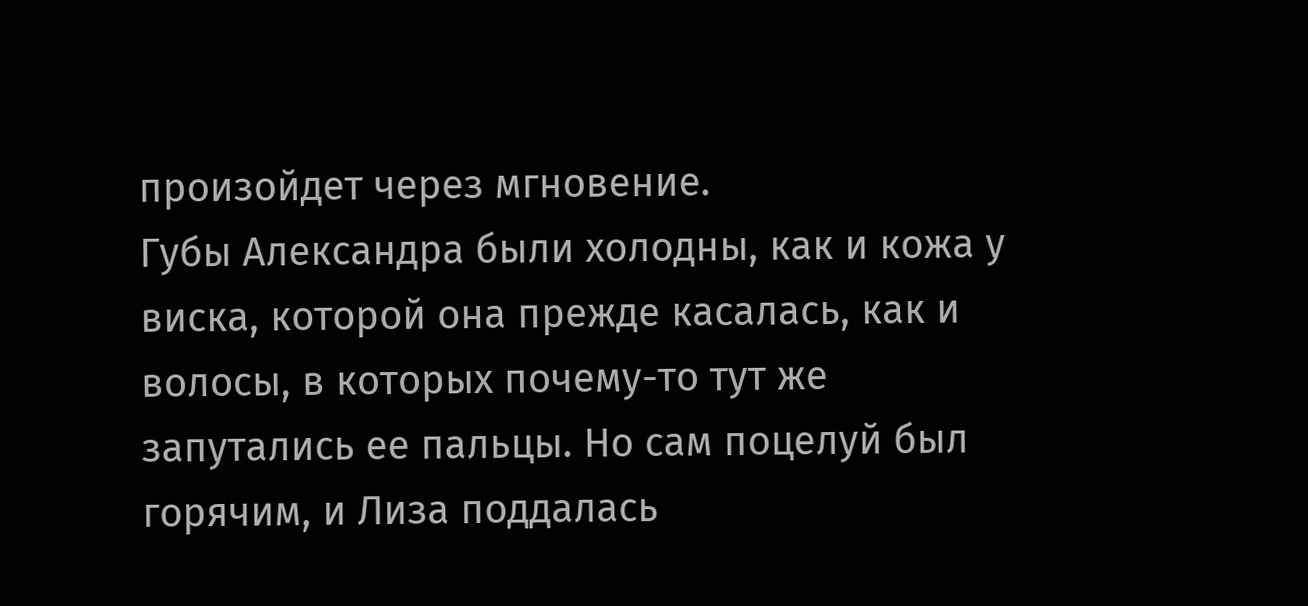произойдет через мгновение.
Губы Александра были холодны, как и кожа у виска, которой она прежде касалась, как и волосы, в которых почему-то тут же запутались ее пальцы. Но сам поцелуй был горячим, и Лиза поддалась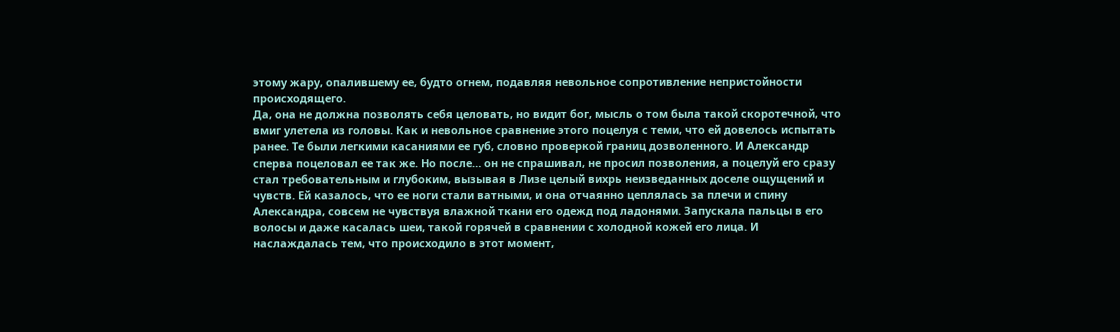этому жару, опалившему ее, будто огнем, подавляя невольное сопротивление непристойности происходящего.
Да, она не должна позволять себя целовать, но видит бог, мысль о том была такой скоротечной, что вмиг улетела из головы. Как и невольное сравнение этого поцелуя с теми, что ей довелось испытать ранее. Те были легкими касаниями ее губ, словно проверкой границ дозволенного. И Александр сперва поцеловал ее так же. Но после… он не спрашивал, не просил позволения, а поцелуй его сразу стал требовательным и глубоким, вызывая в Лизе целый вихрь неизведанных доселе ощущений и чувств. Ей казалось, что ее ноги стали ватными, и она отчаянно цеплялась за плечи и спину Александра, совсем не чувствуя влажной ткани его одежд под ладонями. Запускала пальцы в его волосы и даже касалась шеи, такой горячей в сравнении с холодной кожей его лица. И наслаждалась тем, что происходило в этот момент,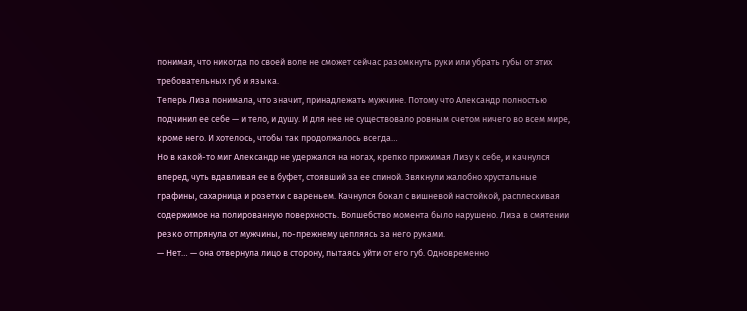понимая, что никогда по своей воле не сможет сейчас разомкнуть руки или убрать губы от этих требовательных губ и языка.
Теперь Лиза понимала, что значит, принадлежать мужчине. Потому что Александр полностью подчинил ее себе — и тело, и душу. И для нее не существовало ровным счетом ничего во всем мире, кроме него. И хотелось, чтобы так продолжалось всегда…
Но в какой-то миг Александр не удержался на ногах, крепко прижимая Лизу к себе, и качнулся вперед, чуть вдавливая ее в буфет, стоявший за ее спиной. Звякнули жалобно хрустальные графины, сахарница и розетки с вареньем. Качнулся бокал с вишневой настойкой, расплескивая содержимое на полированную поверхность. Волшебство момента было нарушено. Лиза в смятении резко отпрянула от мужчины, по-прежнему цепляясь за него руками.
— Нет… — она отвернула лицо в сторону, пытаясь уйти от его губ. Одновременно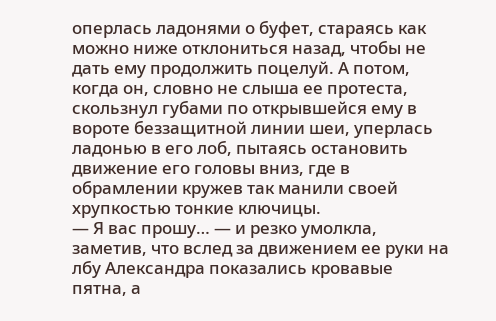оперлась ладонями о буфет, стараясь как можно ниже отклониться назад, чтобы не дать ему продолжить поцелуй. А потом, когда он, словно не слыша ее протеста, скользнул губами по открывшейся ему в вороте беззащитной линии шеи, уперлась ладонью в его лоб, пытаясь остановить движение его головы вниз, где в обрамлении кружев так манили своей хрупкостью тонкие ключицы.
— Я вас прошу… — и резко умолкла, заметив, что вслед за движением ее руки на лбу Александра показались кровавые пятна, а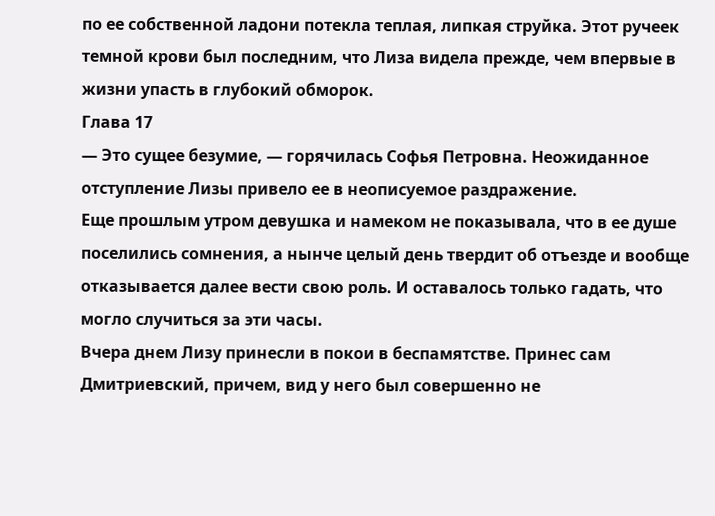по ее собственной ладони потекла теплая, липкая струйка. Этот ручеек темной крови был последним, что Лиза видела прежде, чем впервые в жизни упасть в глубокий обморок.
Глава 17
— Это сущее безумие, — горячилась Софья Петровна. Неожиданное отступление Лизы привело ее в неописуемое раздражение.
Еще прошлым утром девушка и намеком не показывала, что в ее душе поселились сомнения, а нынче целый день твердит об отъезде и вообще отказывается далее вести свою роль. И оставалось только гадать, что могло случиться за эти часы.
Вчера днем Лизу принесли в покои в беспамятстве. Принес сам Дмитриевский, причем, вид у него был совершенно не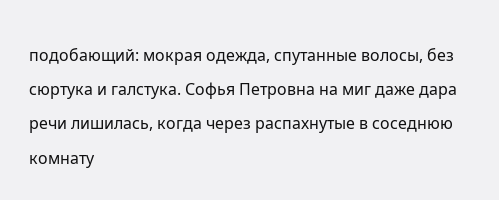подобающий: мокрая одежда, спутанные волосы, без сюртука и галстука. Софья Петровна на миг даже дара речи лишилась, когда через распахнутые в соседнюю комнату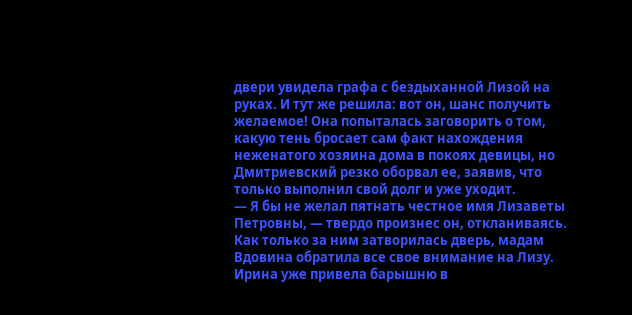двери увидела графа с бездыханной Лизой на руках. И тут же решила: вот он, шанс получить желаемое! Она попыталась заговорить о том, какую тень бросает сам факт нахождения неженатого хозяина дома в покоях девицы, но Дмитриевский резко оборвал ее, заявив, что только выполнил свой долг и уже уходит.
— Я бы не желал пятнать честное имя Лизаветы Петровны, — твердо произнес он, откланиваясь.
Как только за ним затворилась дверь, мадам Вдовина обратила все свое внимание на Лизу. Ирина уже привела барышню в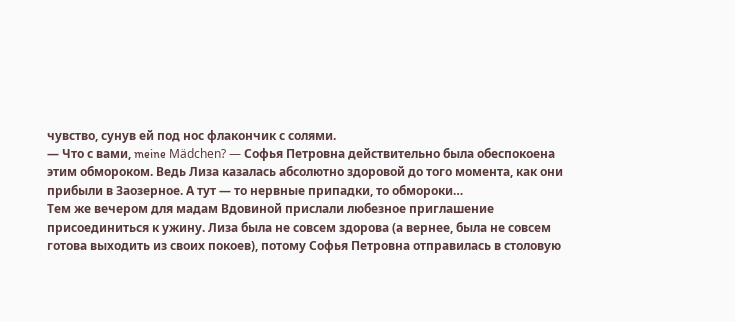чувство, сунув ей под нос флакончик с солями.
— Что с вами, meine Mädchen? — Софья Петровна действительно была обеспокоена этим обмороком. Ведь Лиза казалась абсолютно здоровой до того момента, как они прибыли в Заозерное. А тут — то нервные припадки, то обмороки…
Тем же вечером для мадам Вдовиной прислали любезное приглашение присоединиться к ужину. Лиза была не совсем здорова (а вернее, была не совсем готова выходить из своих покоев), потому Софья Петровна отправилась в столовую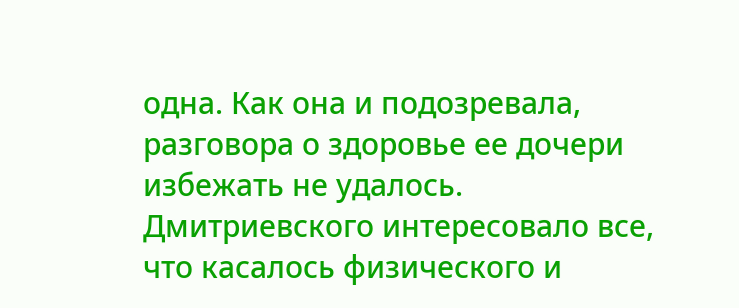одна. Как она и подозревала, разговора о здоровье ее дочери избежать не удалось. Дмитриевского интересовало все, что касалось физического и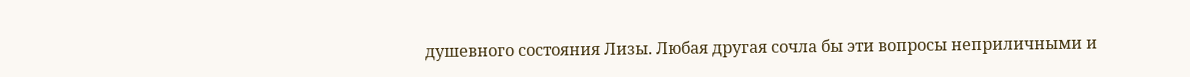душевного состояния Лизы. Любая другая сочла бы эти вопросы неприличными и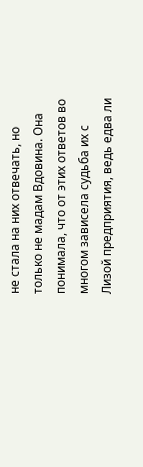не стала на них отвечать, но только не мадам Вдовина. Она понимала, что от этих ответов во многом зависела судьба их с Лизой предприятия, ведь едва ли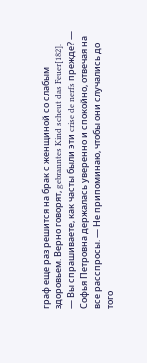граф еще раз решится на брак с женщиной со слабым здоровьем. Верно говорят, gebranntes Kind scheut das Feuer[182].
— Вы спрашиваете, как часты были эти crise de nerfs прежде? — Софья Петровна держалась уверенно и спокойно, отвечая на все расспросы. — Не припоминаю, чтобы они случались до того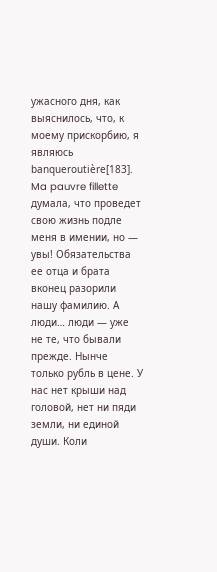ужасного дня, как выяснилось, что, к моему прискорбию, я являюсь banqueroutière[183]. Ma pauvre fillette думала, что проведет свою жизнь подле меня в имении, но — увы! Обязательства ее отца и брата вконец разорили нашу фамилию. А люди… люди — уже не те, что бывали прежде. Нынче только рубль в цене. У нас нет крыши над головой, нет ни пяди земли, ни единой души. Коли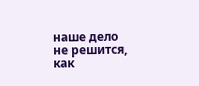наше дело не решится, как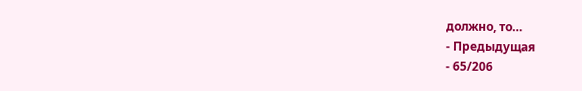должно, то…
- Предыдущая
- 65/206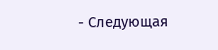- Следующая